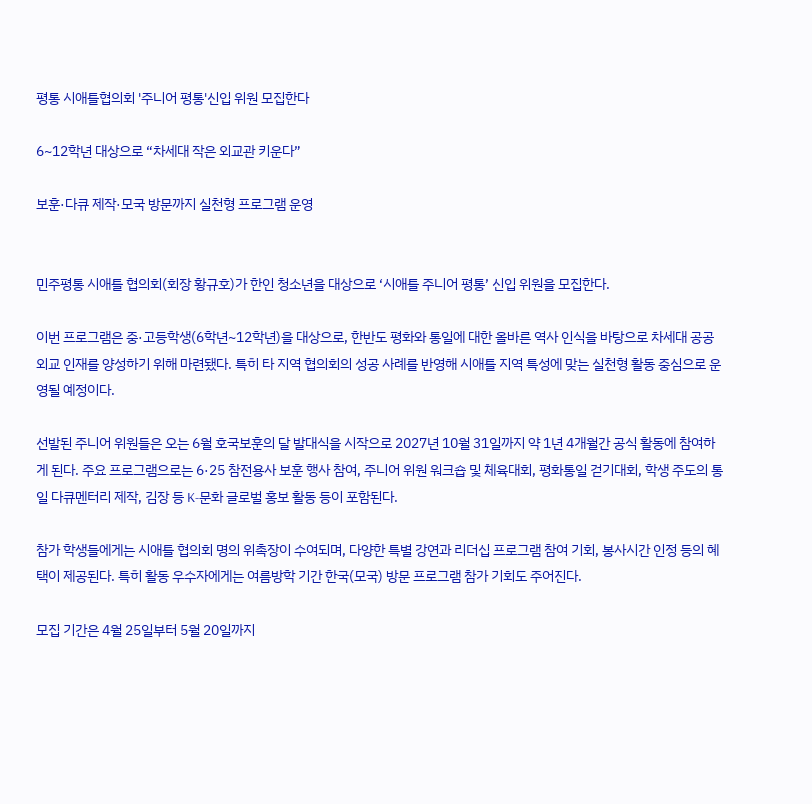평통 시애틀협의회 '주니어 평통'신입 위원 모집한다

6~12학년 대상으로 “차세대 작은 외교관 키운다”

보훈·다큐 제작·모국 방문까지 실천형 프로그램 운영


민주평통 시애틀 협의회(회장 황규호)가 한인 청소년을 대상으로 ‘시애틀 주니어 평통’ 신입 위원을 모집한다.

이번 프로그램은 중·고등학생(6학년~12학년)을 대상으로, 한반도 평화와 통일에 대한 올바른 역사 인식을 바탕으로 차세대 공공외교 인재를 양성하기 위해 마련됐다. 특히 타 지역 협의회의 성공 사례를 반영해 시애틀 지역 특성에 맞는 실천형 활동 중심으로 운영될 예정이다.

선발된 주니어 위원들은 오는 6월 호국보훈의 달 발대식을 시작으로 2027년 10월 31일까지 약 1년 4개월간 공식 활동에 참여하게 된다. 주요 프로그램으로는 6·25 참전용사 보훈 행사 참여, 주니어 위원 워크숍 및 체육대회, 평화통일 걷기대회, 학생 주도의 통일 다큐멘터리 제작, 김장 등 K-문화 글로벌 홍보 활동 등이 포함된다.

참가 학생들에게는 시애틀 협의회 명의 위촉장이 수여되며, 다양한 특별 강연과 리더십 프로그램 참여 기회, 봉사시간 인정 등의 혜택이 제공된다. 특히 활동 우수자에게는 여름방학 기간 한국(모국) 방문 프로그램 참가 기회도 주어진다.

모집 기간은 4월 25일부터 5월 20일까지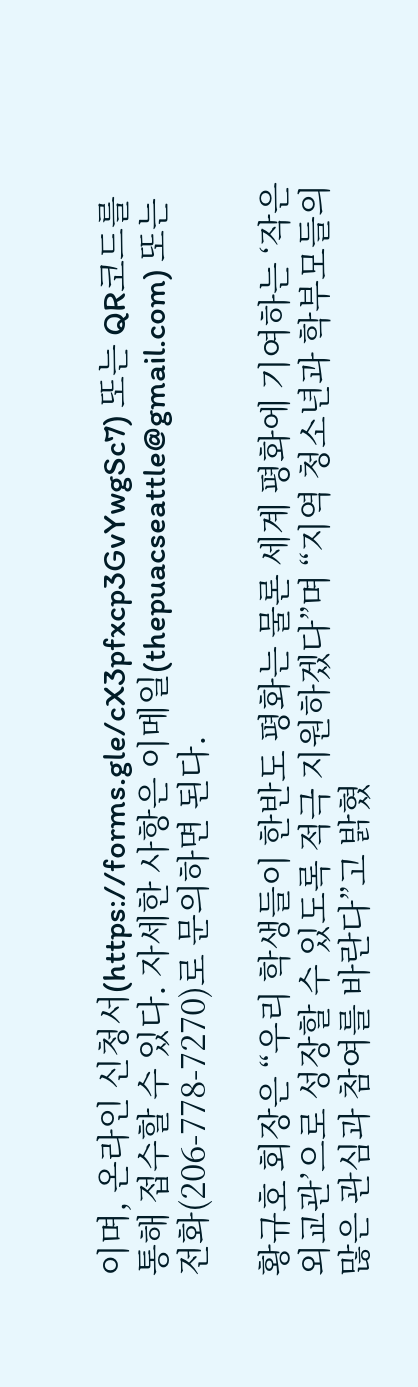이며, 온라인 신청서(https://forms.gle/cX3pfxcp3GvYwgSc7) 또는 QR코드를 통해 접수할 수 있다. 자세한 사항은 이메일(thepuacseattle@gmail.com) 또는 전화(206-778-7270)로 문의하면 된다.

황규호 회장은 “우리 학생들이 한반도 평화는 물론 세계 평화에 기여하는 ‘작은 외교관’으로 성장할 수 있도록 적극 지원하겠다”며 “지역 청소년과 학부모들의 많은 관심과 참여를 바란다”고 밝혔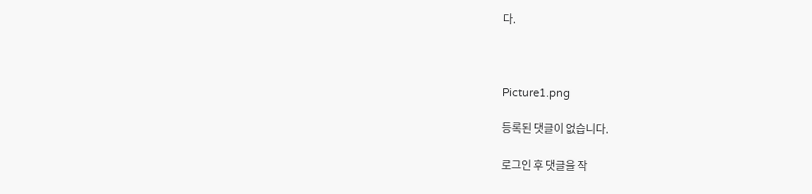다.



Picture1.png

등록된 댓글이 없습니다.

로그인 후 댓글을 작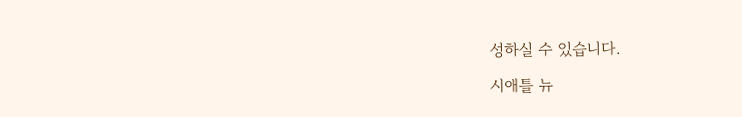성하실 수 있습니다.

시애틀 뉴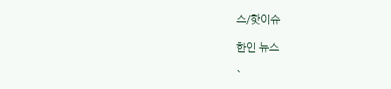스/핫이슈

한인 뉴스

`